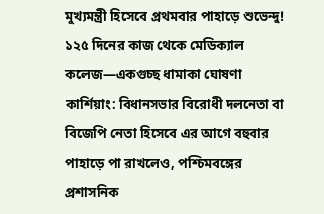মুখ্যমন্ত্রী হিসেবে প্রথমবার পাহাড়ে শুভেন্দু! ১২৫ দিনের কাজ থেকে মেডিক্যাল কলেজ—একগুচ্ছ ধামাকা ঘোষণা
কার্শিয়াং: বিধানসভার বিরোধী দলনেতা বা বিজেপি নেতা হিসেবে এর আগে বহুবার পাহাড়ে পা রাখলেও, পশ্চিমবঙ্গের প্রশাসনিক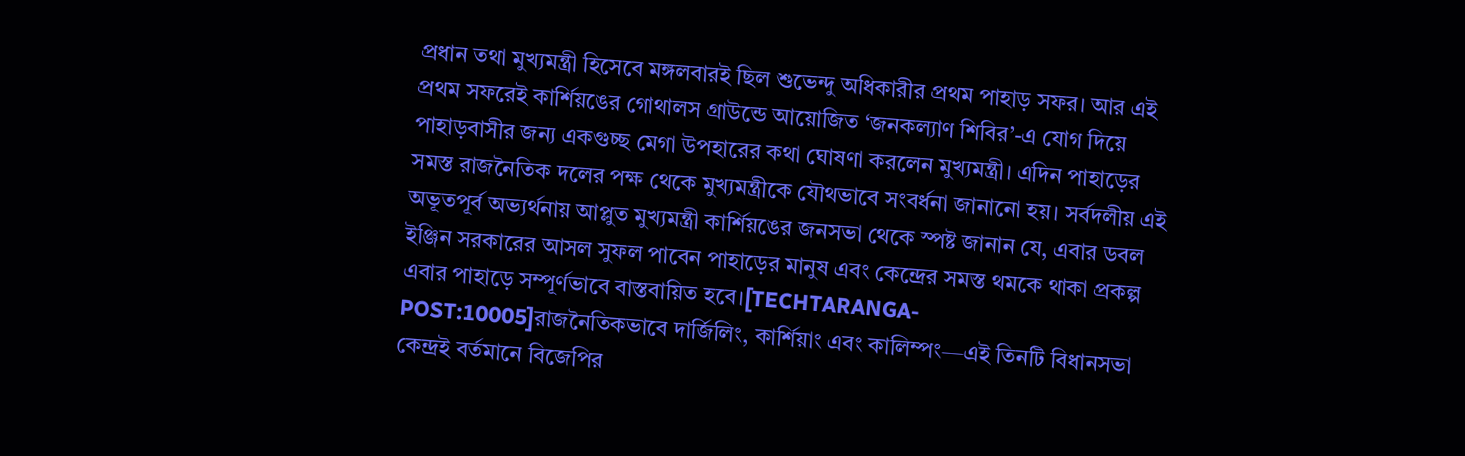প্রধান তথা মুখ্যমন্ত্রী হিসেবে মঙ্গলবারই ছিল শুভেন্দু অধিকারীর প্রথম পাহাড় সফর। আর এই প্রথম সফরেই কার্শিয়ঙের গোথালস গ্রাউন্ডে আয়োজিত ‘জনকল্যাণ শিবির’-এ যোগ দিয়ে পাহাড়বাসীর জন্য একগুচ্ছ মেগা উপহারের কথা ঘোষণা করলেন মুখ্যমন্ত্রী। এদিন পাহাড়ের সমস্ত রাজনৈতিক দলের পক্ষ থেকে মুখ্যমন্ত্রীকে যৌথভাবে সংবর্ধনা জানানো হয়। সর্বদলীয় এই অভূতপূর্ব অভ্যর্থনায় আপ্লুত মুখ্যমন্ত্রী কার্শিয়ঙের জনসভা থেকে স্পষ্ট জানান যে, এবার ডবল ইঞ্জিন সরকারের আসল সুফল পাবেন পাহাড়ের মানুষ এবং কেন্দ্রের সমস্ত থমকে থাকা প্রকল্প এবার পাহাড়ে সম্পূর্ণভাবে বাস্তবায়িত হবে।[TECHTARANGA-POST:10005]রাজনৈতিকভাবে দার্জিলিং, কার্শিয়াং এবং কালিম্পং—এই তিনটি বিধানসভা কেন্দ্রই বর্তমানে বিজেপির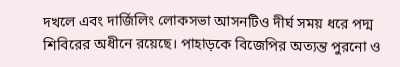দখলে এবং দার্জিলিং লোকসভা আসনটিও দীর্ঘ সময় ধরে পদ্ম শিবিরের অধীনে রয়েছে। পাহাড়কে বিজেপির অত্যন্ত পুরনো ও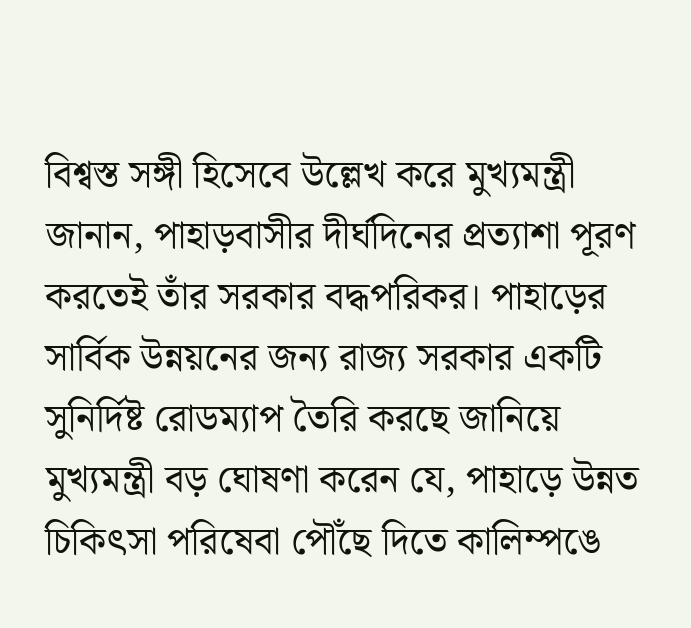বিশ্বস্ত সঙ্গী হিসেবে উল্লেখ করে মুখ্যমন্ত্রী জানান, পাহাড়বাসীর দীর্ঘদিনের প্রত্যাশা পূরণ করতেই তাঁর সরকার বদ্ধপরিকর। পাহাড়ের সার্বিক উন্নয়নের জন্য রাজ্য সরকার একটি সুনির্দিষ্ট রোডম্যাপ তৈরি করছে জানিয়ে মুখ্যমন্ত্রী বড় ঘোষণা করেন যে, পাহাড়ে উন্নত চিকিৎসা পরিষেবা পৌঁছে দিতে কালিম্পঙে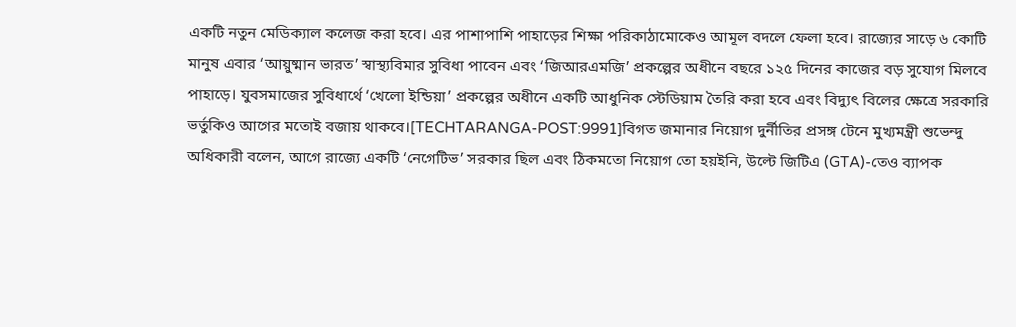একটি নতুন মেডিক্যাল কলেজ করা হবে। এর পাশাপাশি পাহাড়ের শিক্ষা পরিকাঠামোকেও আমূল বদলে ফেলা হবে। রাজ্যের সাড়ে ৬ কোটি মানুষ এবার ‘আয়ুষ্মান ভারত’ স্বাস্থ্যবিমার সুবিধা পাবেন এবং ‘জিআরএমজি’ প্রকল্পের অধীনে বছরে ১২৫ দিনের কাজের বড় সুযোগ মিলবে পাহাড়ে। যুবসমাজের সুবিধার্থে ‘খেলো ইন্ডিয়া’ প্রকল্পের অধীনে একটি আধুনিক স্টেডিয়াম তৈরি করা হবে এবং বিদ্যুৎ বিলের ক্ষেত্রে সরকারি ভর্তুকিও আগের মতোই বজায় থাকবে।[TECHTARANGA-POST:9991]বিগত জমানার নিয়োগ দুর্নীতির প্রসঙ্গ টেনে মুখ্যমন্ত্রী শুভেন্দু অধিকারী বলেন, আগে রাজ্যে একটি ‘নেগেটিভ’ সরকার ছিল এবং ঠিকমতো নিয়োগ তো হয়ইনি, উল্টে জিটিএ (GTA)-তেও ব্যাপক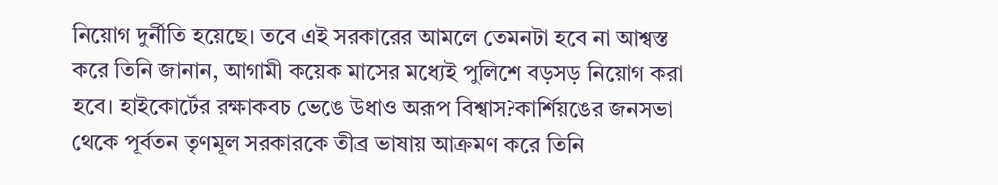নিয়োগ দুর্নীতি হয়েছে। তবে এই সরকারের আমলে তেমনটা হবে না আশ্বস্ত করে তিনি জানান, আগামী কয়েক মাসের মধ্যেই পুলিশে বড়সড় নিয়োগ করা হবে। হাইকোর্টের রক্ষাকবচ ভেঙে উধাও অরূপ বিশ্বাস?কার্শিয়ঙের জনসভা থেকে পূর্বতন তৃণমূল সরকারকে তীব্র ভাষায় আক্রমণ করে তিনি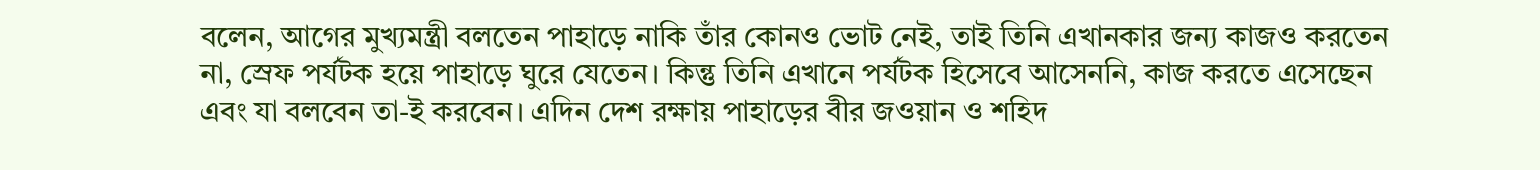বলেন, আগের মুখ্যমন্ত্রী বলতেন পাহাড়ে নাকি তাঁর কোনও ভোট নেই, তাই তিনি এখানকার জন্য কাজও করতেন না, স্রেফ পর্যটক হয়ে পাহাড়ে ঘুরে যেতেন। কিন্তু তিনি এখানে পর্যটক হিসেবে আসেননি, কাজ করতে এসেছেন এবং যা বলবেন তা-ই করবেন। এদিন দেশ রক্ষায় পাহাড়ের বীর জওয়ান ও শহিদ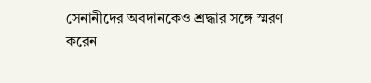সেনানীদের অবদানকেও শ্রদ্ধার সঙ্গে স্মরণ করেন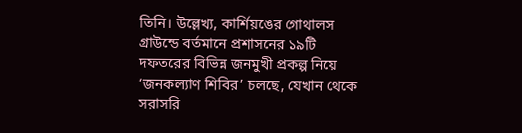তিনি। উল্লেখ্য, কার্শিয়ঙের গোথালস গ্রাউন্ডে বর্তমানে প্রশাসনের ১৯টি দফতরের বিভিন্ন জনমুখী প্রকল্প নিয়ে ‘জনকল্যাণ শিবির’ চলছে, যেখান থেকে সরাসরি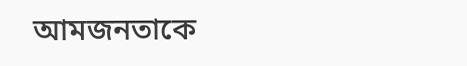আমজনতাকে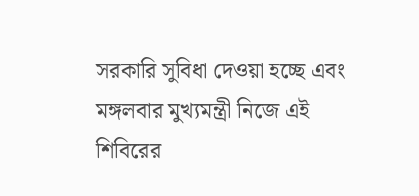সরকারি সুবিধা দেওয়া হচ্ছে এবং মঙ্গলবার মুখ্যমন্ত্রী নিজে এই শিবিরের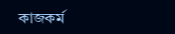কাজকর্ম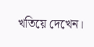খতিয়ে দেখেন।